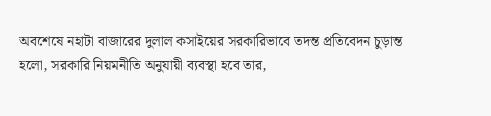অবশেষে নহাটা বাজারের দুলাল কসাইয়ের সরকারিভাবে তদন্ত প্রতিবেদন চুড়ান্ত হলো, সরকারি নিয়মনীতি অনুযায়ী ব্যবস্থা হবে তার,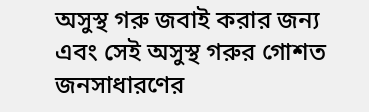অসুস্থ গরু জবাই করার জন্য এবং সেই অসুস্থ গরুর গোশত জনসাধারণের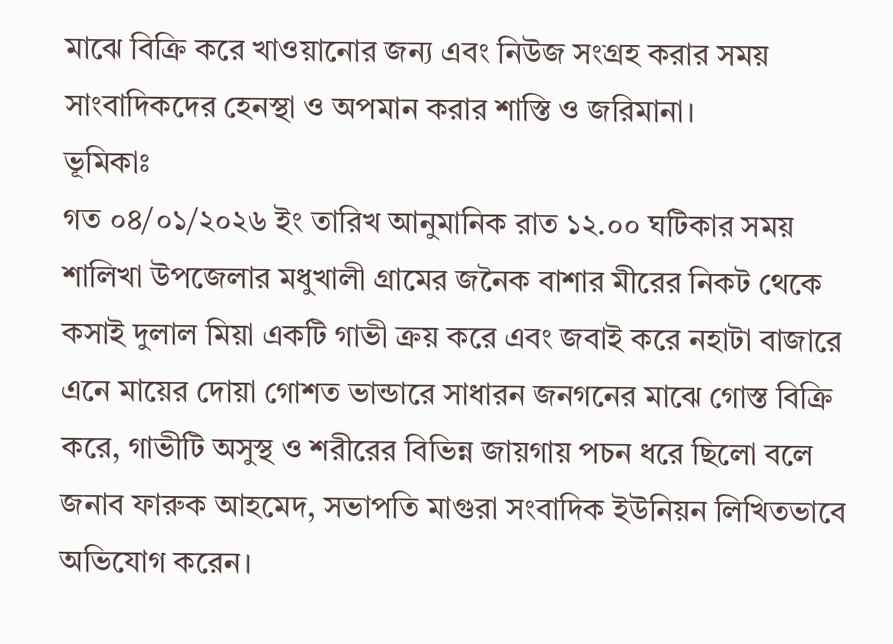মাঝে বিক্রি করে খাওয়ানোর জন্য এবং নিউজ সংগ্রহ করার সময় সাংবাদিকদের হেনস্থা ও অপমান করার শাস্তি ও জরিমানা।
ভূমিকাঃ
গত ০৪/০১/২০২৬ ইং তারিখ আনুমানিক রাত ১২.০০ ঘটিকার সময় শালিখা উপজেলার মধুখালী গ্রামের জনৈক বাশার মীরের নিকট থেকে কসাই দুলাল মিয়া একটি গাভী ক্রয় করে এবং জবাই করে নহাটা বাজারে এনে মায়ের দোয়া গোশত ভান্ডারে সাধারন জনগনের মাঝে গোস্ত বিক্রি করে, গাভীটি অসুস্থ ও শরীরের বিভিন্ন জায়গায় পচন ধরে ছিলো বলে জনাব ফারুক আহমেদ, সভাপতি মাগুরা সংবাদিক ইউনিয়ন লিখিতভাবে অভিযোগ করেন।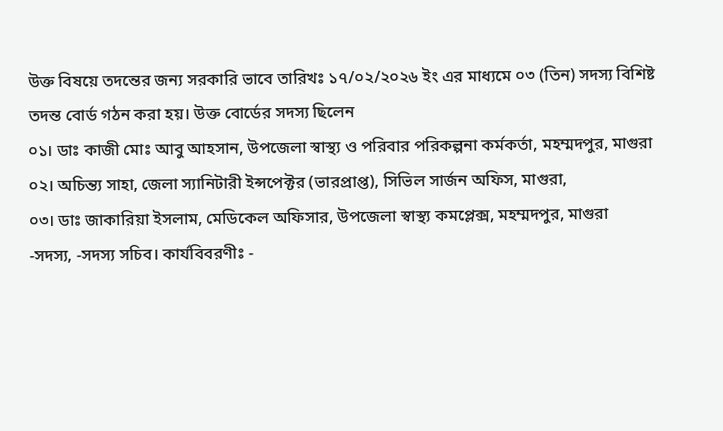উক্ত বিষয়ে তদন্তের জন্য সরকারি ভাবে তারিখঃ ১৭/০২/২০২৬ ইং এর মাধ্যমে ০৩ (তিন) সদস্য বিশিষ্ট তদন্ত বোর্ড গঠন করা হয়। উক্ত বোর্ডের সদস্য ছিলেন
০১। ডাঃ কাজী মোঃ আবু আহসান, উপজেলা স্বাস্থ্য ও পরিবার পরিকল্পনা কর্মকর্তা, মহম্মদপুর, মাগুরা
০২। অচিন্ত্য সাহা, জেলা স্যানিটারী ইন্সপেক্টর (ভারপ্রাপ্ত), সিভিল সার্জন অফিস, মাগুরা,
০৩। ডাঃ জাকারিয়া ইসলাম, মেডিকেল অফিসার, উপজেলা স্বাস্থ্য কমপ্লেক্স, মহম্মদপুর, মাগুরা
-সদস্য, -সদস্য সচিব। কার্যবিবরণীঃ -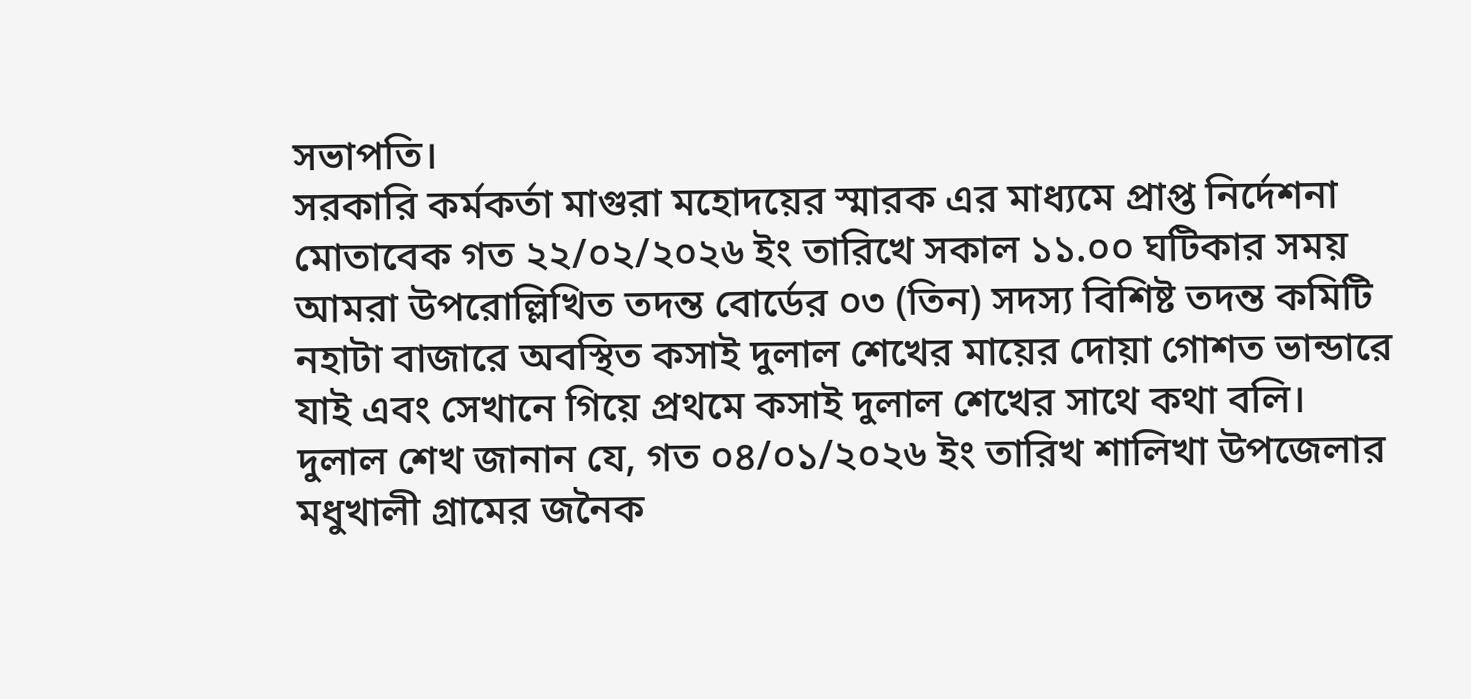সভাপতি।
সরকারি কর্মকর্তা মাগুরা মহোদয়ের স্মারক এর মাধ্যমে প্রাপ্ত নির্দেশনা মোতাবেক গত ২২/০২/২০২৬ ইং তারিখে সকাল ১১.০০ ঘটিকার সময় আমরা উপরোল্লিখিত তদন্ত বোর্ডের ০৩ (তিন) সদস্য বিশিষ্ট তদন্ত কমিটি নহাটা বাজারে অবস্থিত কসাই দুলাল শেখের মায়ের দোয়া গোশত ভান্ডারে যাই এবং সেখানে গিয়ে প্রথমে কসাই দুলাল শেখের সাথে কথা বলি।
দুলাল শেখ জানান যে, গত ০৪/০১/২০২৬ ইং তারিখ শালিখা উপজেলার মধুখালী গ্রামের জনৈক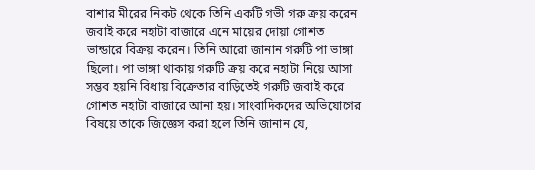বাশার মীরের নিকট থেকে তিনি একটি গভী গরু ক্রয় করেন জবাই করে নহাটা বাজারে এনে মায়ের দোয়া গোশত ভান্ডারে বিক্রয় করেন। তিনি আরো জানান গরুটি পা ভাঙ্গা ছিলো। পা ভাঙ্গা থাকায় গরুটি ক্রয় করে নহাটা নিয়ে আসা সম্ভব হয়নি বিধায় বিক্রেতার বাড়িতেই গরুটি জবাই করে গোশত নহাটা বাজারে আনা হয়। সাংবাদিকদের অভিযোগের বিষয়ে তাকে জিজ্ঞেস করা হলে তিনি জানান যে,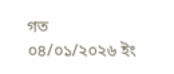গত ০৪/০১/২০২৬ ইং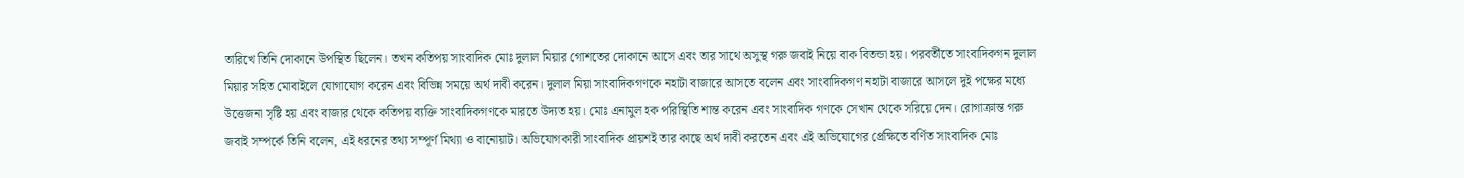তারিখে তিনি দোকানে উপস্থিত ছিলেন। তখন কতিপয় সাংবাদিক মোঃ দুলাল মিয়ার গোশতের দোকানে আসে এবং তার সাথে অসুস্থ গরু জবাই নিয়ে বাক বিতন্ডা হয়। পরবর্তীতে সাংবাদিকগন দুলাল মিয়ার সহিত মোবাইলে যোগাযোগ করেন এবং বিভিন্ন সময়ে অর্থ দাবী করেন। দুলাল মিয়া সাংবাদিকগণকে নহাটা বাজারে আসতে বলেন এবং সাংবাদিকগণ নহাটা বাজারে আসলে দুই পক্ষের মধ্যে উত্তেজনা সৃষ্টি হয় এবং বাজার থেকে কতিপয় ব্যক্তি সাংবাদিকগণকে মারতে উদ্যত হয়। মোঃ এনামুল হক পরিস্থিতি শান্ত করেন এবং সাংবাদিক গণকে সেখান থেকে সরিয়ে দেন। রোগাক্রান্ত গরু জবাই সম্পর্কে তিনি বলেন, এই ধরনের তথ্য সম্পূর্ণ মিথ্যা ও বানোয়াট। অভিযোগকারী সাংবাদিক প্রায়শই তার কাছে অর্থ দাবী করতেন এবং এই অভিযোগের প্রেক্ষিতে বর্ণিত সাংবাদিক মোঃ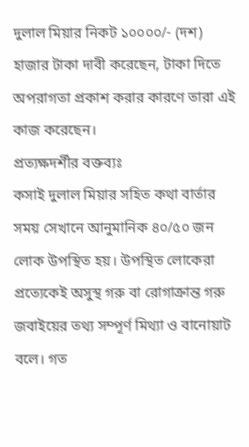দুলাল মিয়ার নিকট ১০০০০/- (দশ) হাজার টাকা দাবী করেছেন, টাকা দিতে অপরাগতা প্রকাশ করার কারণে তারা এই কাজ করেছেন।
প্রত্যক্ষদর্শীর বক্তব্যঃ
কসাই দুলাল মিয়ার সহিত কথা বার্তার সময় সেখানে আনুমানিক ৪০/৫০ জন লোক উপস্থিত হয়। উপস্থিত লোকেরা প্রত্যেকেই অসুস্থ গরু বা রোগাক্রান্ত গরু জবাইয়ের তথ্য সম্পূর্ণ মিথ্যা ও বানোয়াট বলে। গত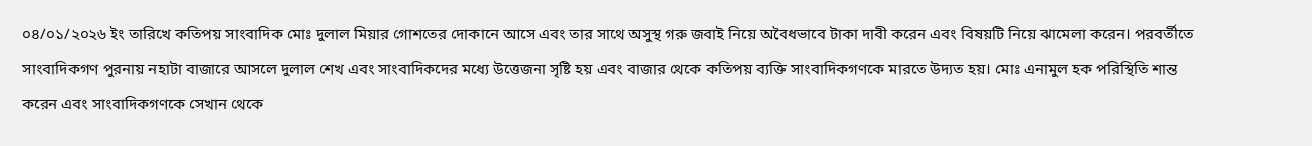০৪/০১/২০২৬ ইং তারিখে কতিপয় সাংবাদিক মোঃ দুলাল মিয়ার গোশতের দোকানে আসে এবং তার সাথে অসুস্থ গরু জবাই নিয়ে অবৈধভাবে টাকা দাবী করেন এবং বিষয়টি নিয়ে ঝামেলা করেন। পরবর্তীতে সাংবাদিকগণ পুরনায় নহাটা বাজারে আসলে দুলাল শেখ এবং সাংবাদিকদের মধ্যে উত্তেজনা সৃষ্টি হয় এবং বাজার থেকে কতিপয় ব্যক্তি সাংবাদিকগণকে মারতে উদ্যত হয়। মোঃ এনামুল হক পরিস্থিতি শান্ত করেন এবং সাংবাদিকগণকে সেখান থেকে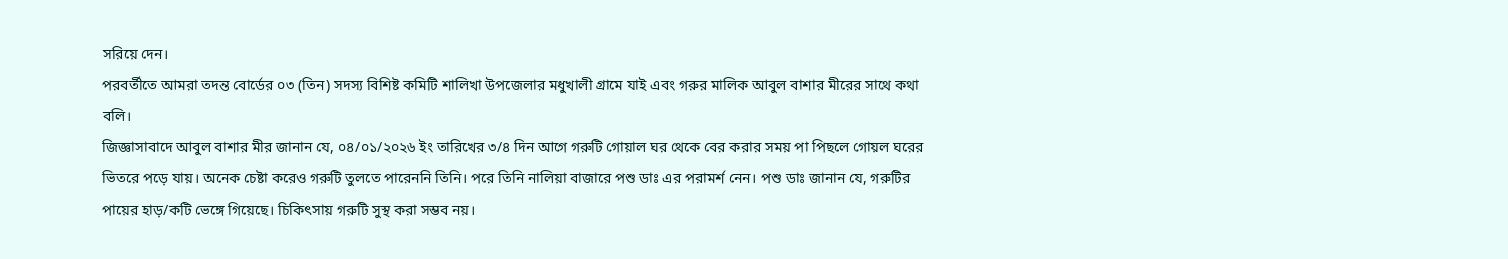সরিয়ে দেন।
পরবর্তীতে আমরা তদন্ত বোর্ডের ০৩ (তিন) সদস্য বিশিষ্ট কমিটি শালিখা উপজেলার মধুখালী গ্রামে যাই এবং গরুর মালিক আবুল বাশার মীরের সাথে কথা বলি।
জিজ্ঞাসাবাদে আবুল বাশার মীর জানান যে, ০৪/০১/২০২৬ ইং তারিখের ৩/৪ দিন আগে গরুটি গোয়াল ঘর থেকে বের করার সময় পা পিছলে গোয়ল ঘরের ভিতরে পড়ে যায়। অনেক চেষ্টা করেও গরুটি তুলতে পারেননি তিনি। পরে তিনি নালিয়া বাজারে পশু ডাঃ এর পরামর্শ নেন। পশু ডাঃ জানান যে, গরুটির পায়ের হাড়/কটি ভেঙ্গে গিয়েছে। চিকিৎসায় গরুটি সুস্থ করা সম্ভব নয়।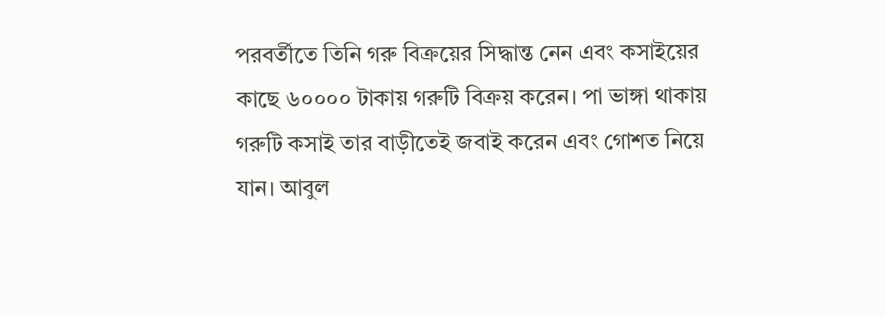পরবর্তীতে তিনি গরু বিক্রয়ের সিদ্ধান্ত নেন এবং কসাইয়ের কাছে ৬০০০০ টাকায় গরুটি বিক্রয় করেন। পা ভাঙ্গা থাকায় গরুটি কসাই তার বাড়ীতেই জবাই করেন এবং গোশত নিয়ে যান। আবুল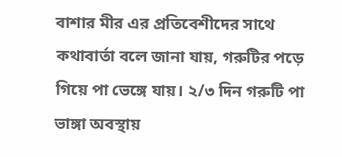বাশার মীর এর প্রতিবেশীদের সাথে কথাবার্তা বলে জানা যায়, গরুটির পড়ে গিয়ে পা ভেঙ্গে যায়। ২/৩ দিন গরুটি পা ভাঙ্গা অবস্থায়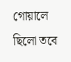গোয়ালে ছিলো তবে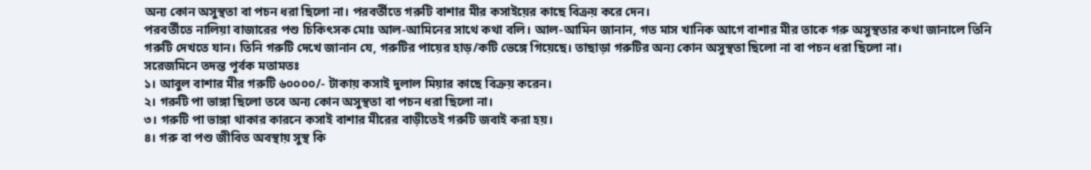অন্য কোন অসুস্থতা বা পচন ধরা ছিলো না। পরবর্তীতে গরুটি বাশার মীর কসাইয়ের কাছে বিক্রয় করে দেন।
পরবর্তীতে নালিয়া বাজারের পশু চিকিৎসক মোঃ আল-আমিনের সাথে কথা বলি। আল-আমিন জানান, গত মাস খানিক আগে বাশার মীর তাকে গরু অসুস্থতার কথা জানালে তিনি গরুটি দেখতে যান। তিনি গরুটি দেখে জানান যে, গরুটির পায়ের হাড়/কটি ভেঙ্গে গিয়েছে। তাছাড়া গরুটির অন্য কোন অসুস্থতা ছিলো না বা পচন ধরা ছিলো না।
সরেজমিনে তদন্ত পূর্বক মতামতঃ
১। আবুল বাশার মীর গরুটি ৬০০০০/- টাকায় কসাই দুলাল মিয়ার কাছে বিক্রয় করেন।
২। গরুটি পা ভাঙ্গা ছিলো তবে অন্য কোন অসুস্থতা বা পচন ধরা ছিলো না।
৩। গরুটি পা ভাঙ্গা থাকার কারনে কসাই বাশার মীরের বাড়ীতেই গরুটি জবাই করা হয়।
৪। গরু বা পশু জীবিত অবস্থায় সুস্থ কি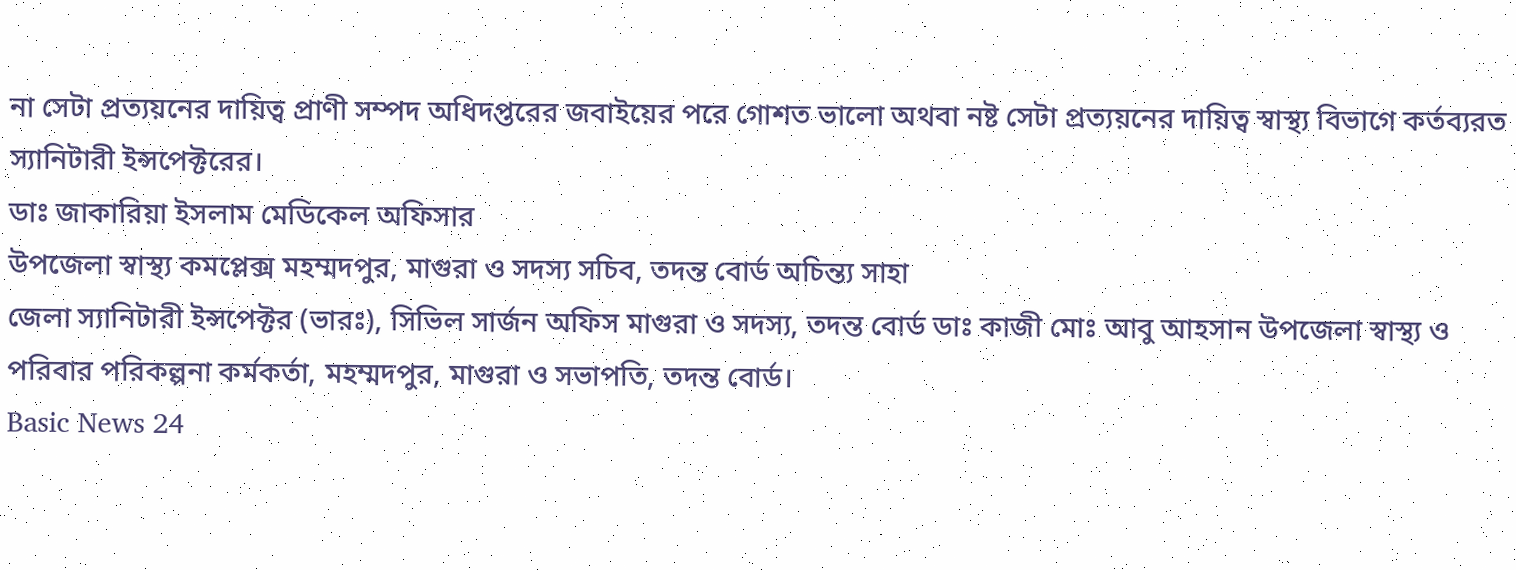না সেটা প্রত্যয়নের দায়িত্ব প্রাণী সম্পদ অধিদপ্তরের জবাইয়ের পরে গোশত ভালো অথবা নষ্ট সেটা প্রত্যয়নের দায়িত্ব স্বাস্থ্য বিভাগে কর্তব্যরত স্যানিটারী ইন্সপেক্টরের।
ডাঃ জাকারিয়া ইসলাম মেডিকেল অফিসার
উপজেলা স্বাস্থ্য কমপ্লেক্স মহম্মদপুর, মাগুরা ও সদস্য সচিব, তদন্ত বোর্ড অচিন্ত্য সাহা
জেলা স্যানিটারী ইন্সপেক্টর (ভারঃ), সিভিল সার্জন অফিস মাগুরা ও সদস্য, তদন্ত বোর্ড ডাঃ কাজী মোঃ আবু আহসান উপজেলা স্বাস্থ্য ও পরিবার পরিকল্পনা কর্মকর্তা, মহম্মদপুর, মাগুরা ও সভাপতি, তদন্ত বোর্ড।
Basic News 24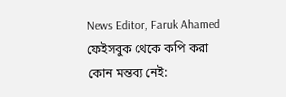News Editor, Faruk Ahamed
ফেইসবুক থেকে কপি করা
কোন মন্তব্য নেই: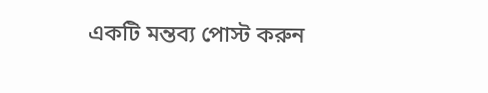একটি মন্তব্য পোস্ট করুন